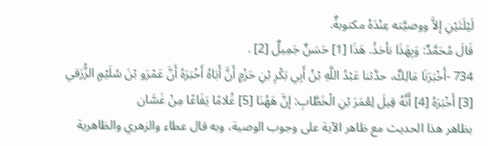لَيْلَتَيْنِ إلاَّ ووصيَّته عِنْدَهُ مكتوبةٌ.
قَالَ مُحَمَّدٌ: وَبِهَذَا نأخذُ. هَذَا [1] حَسَنٌ جَمِيلٌ [2] .
734 -أَخْبَرَنَا مَالِكٌ، حدَّثنا عَبْدُ اللَّهِ بْنُ أَبِي بَكْرِ بْنِ حَزْمٍ أَنَّ أَبَاهُ أَخْبَرَهُ أَنَّ عَمْرَو بْنَ سُلَيْمٍ الزُّرَقي [3] أَخْبَرَهُ [4] أَنَّهُ قِيلَ لِعُمَرَ بْنِ الْخَطَّابِ: إنَّ هَهُنَا [5] غُلامًا يَفَاعًا مِنْ غَسَّان
بظاهر هذا الحديث مع ظاهر الآية على وجوب الوصية، وبه قال عطاء والزهري والظاهرية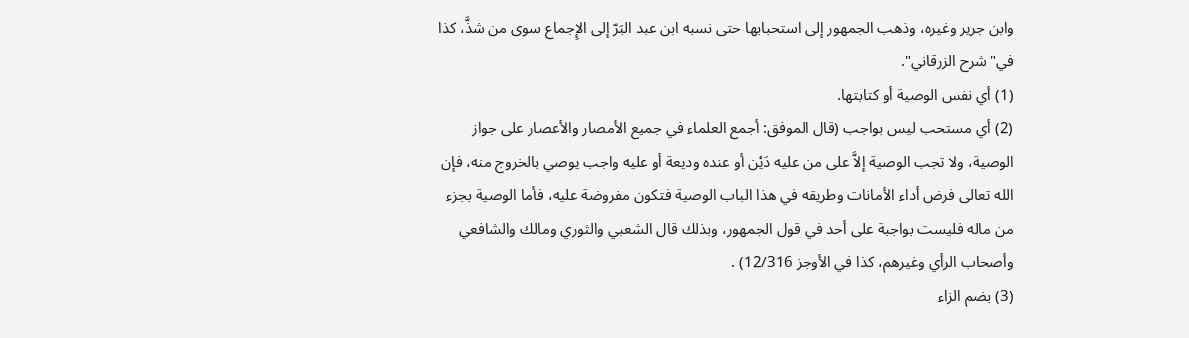وابن جرير وغيره، وذهب الجمهور إلى استحبابها حتى نسبه ابن عبد البَرّ إلى الإِجماع سوى من شذَّ، كذا في"شرح الزرقاني".
(1) أي نفس الوصية أو كتابتها.
(2) أي مستحب ليس بواجب (قال الموفق: أجمع العلماء في جميع الأمصار والأعصار على جواز الوصية، ولا تجب الوصية إلاَّ على من عليه دَيْن أو عنده وديعة أو عليه واجب يوصي بالخروج منه، فإن الله تعالى فرض أداء الأمانات وطريقه في هذا الباب الوصية فتكون مفروضة عليه، فأما الوصية بجزء من ماله فليست بواجبة على أحد في قول الجمهور، وبذلك قال الشعبي والثوري ومالك والشافعي وأصحاب الرأي وغيرهم، كذا في الأوجز 12/316) .
(3) بضم الزاء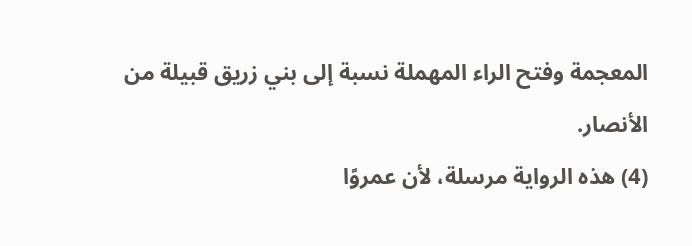المعجمة وفتح الراء المهملة نسبة إلى بني زريق قبيلة من الأنصار.
(4) هذه الرواية مرسلة، لأن عمروًا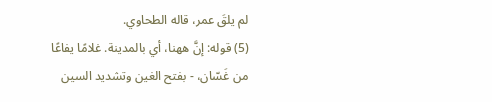لم يلقَ عمر، قاله الطحاوي.
(5) قوله: إنَّ ههنا، أي بالمدينة. غلامًا يفاعًا من غَسّان، - بفتح الغين وتشديد السين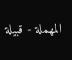المهملة - قبيلة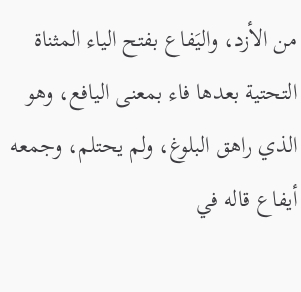من الأزد، واليَفاع بفتح الياء المثناة التحتية بعدها فاء بمعنى اليافع، وهو الذي راهق البلوغ، ولم يحتلم، وجمعه أيفاع قاله في